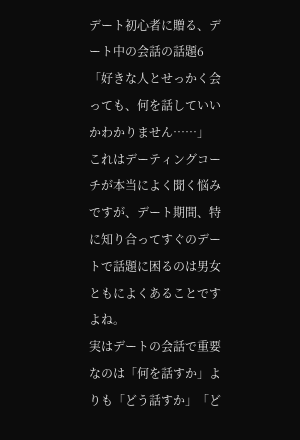デート初心者に贈る、デート中の会話の話題6
「好きな人とせっかく会っても、何を話していいかわかりません……」
これはデーティングコーチが本当によく聞く悩みですが、デート期間、特に知り合ってすぐのデートで話題に困るのは男女ともによくあることですよね。
実はデートの会話で重要なのは「何を話すか」よりも「どう話すか」「ど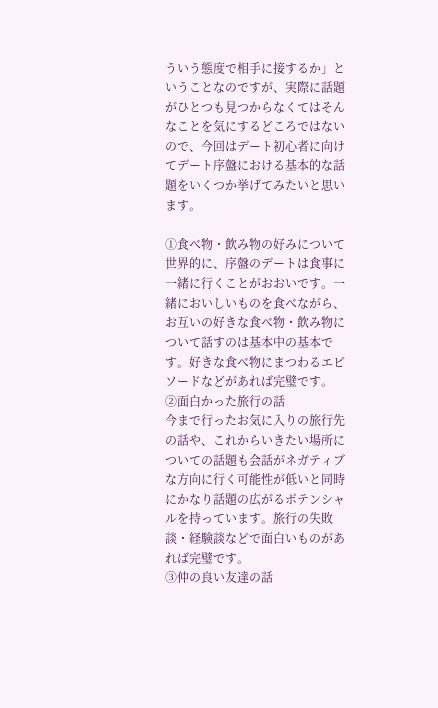ういう態度で相手に接するか」ということなのですが、実際に話題がひとつも見つからなくてはそんなことを気にするどころではないので、今回はデート初心者に向けてデート序盤における基本的な話題をいくつか挙げてみたいと思います。

①食べ物・飲み物の好みについて
世界的に、序盤のデートは食事に一緒に行くことがおおいです。一緒においしいものを食べながら、お互いの好きな食べ物・飲み物について話すのは基本中の基本です。好きな食べ物にまつわるエピソードなどがあれば完璧です。
②面白かった旅行の話
今まで行ったお気に入りの旅行先の話や、これからいきたい場所についての話題も会話がネガティブな方向に行く可能性が低いと同時にかなり話題の広がるポテンシャルを持っています。旅行の失敗談・経験談などで面白いものがあれば完璧です。
③仲の良い友達の話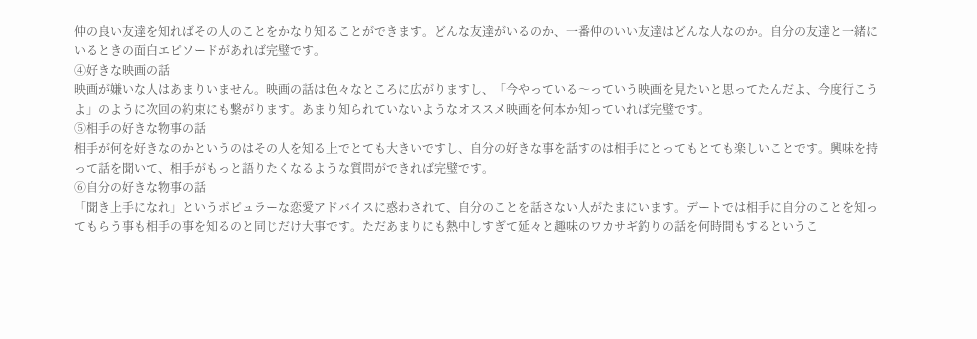仲の良い友達を知ればその人のことをかなり知ることができます。どんな友達がいるのか、一番仲のいい友達はどんな人なのか。自分の友達と一緒にいるときの面白エピソードがあれば完璧です。
④好きな映画の話
映画が嫌いな人はあまりいません。映画の話は色々なところに広がりますし、「今やっている〜っていう映画を見たいと思ってたんだよ、今度行こうよ」のように次回の約束にも繋がります。あまり知られていないようなオススメ映画を何本か知っていれば完璧です。
⑤相手の好きな物事の話
相手が何を好きなのかというのはその人を知る上でとても大きいですし、自分の好きな事を話すのは相手にとってもとても楽しいことです。興味を持って話を聞いて、相手がもっと語りたくなるような質問ができれば完璧です。
⑥自分の好きな物事の話
「聞き上手になれ」というポピュラーな恋愛アドバイスに惑わされて、自分のことを話さない人がたまにいます。デートでは相手に自分のことを知ってもらう事も相手の事を知るのと同じだけ大事です。ただあまりにも熱中しすぎて延々と趣味のワカサギ釣りの話を何時間もするというこ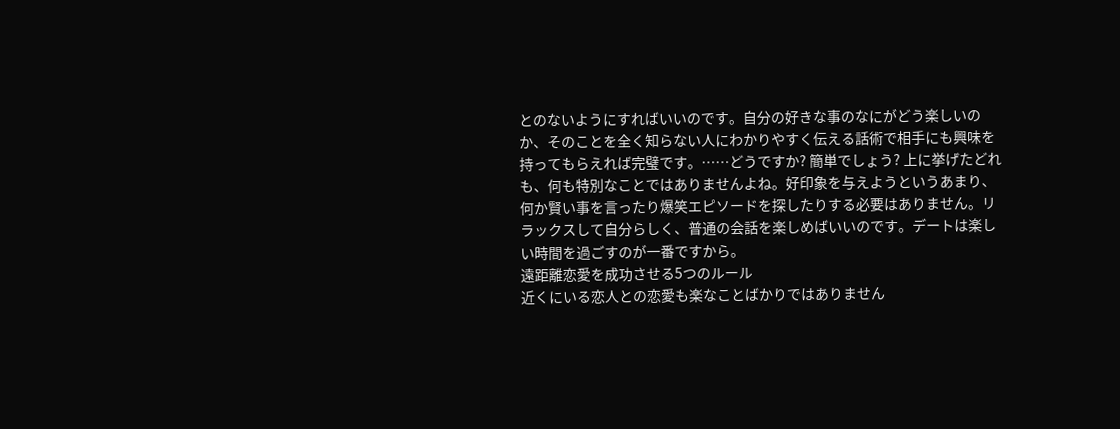とのないようにすればいいのです。自分の好きな事のなにがどう楽しいのか、そのことを全く知らない人にわかりやすく伝える話術で相手にも興味を持ってもらえれば完璧です。……どうですか? 簡単でしょう? 上に挙げたどれも、何も特別なことではありませんよね。好印象を与えようというあまり、何か賢い事を言ったり爆笑エピソードを探したりする必要はありません。リラックスして自分らしく、普通の会話を楽しめばいいのです。デートは楽しい時間を過ごすのが一番ですから。
遠距離恋愛を成功させる5つのルール
近くにいる恋人との恋愛も楽なことばかりではありません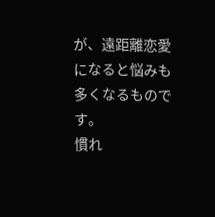が、遠距離恋愛になると悩みも多くなるものです。
慣れ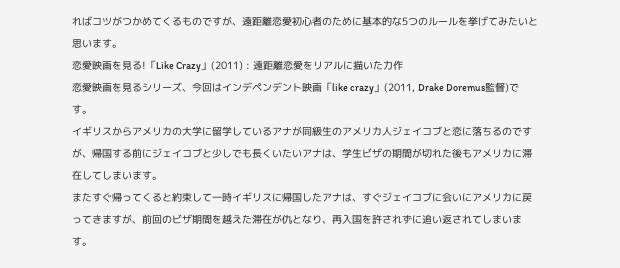ればコツがつかめてくるものですが、遠距離恋愛初心者のために基本的な5つのルールを挙げてみたいと思います。
恋愛映画を見る!「Like Crazy」(2011) : 遠距離恋愛をリアルに描いた力作
恋愛映画を見るシリーズ、今回はインデペンデント映画「like crazy」(2011, Drake Doremus監督)です。
イギリスからアメリカの大学に留学しているアナが同級生のアメリカ人ジェイコブと恋に落ちるのですが、帰国する前にジェイコブと少しでも長くいたいアナは、学生ビザの期間が切れた後もアメリカに滞在してしまいます。
またすぐ帰ってくると約束して一時イギリスに帰国したアナは、すぐジェイコブに会いにアメリカに戻ってきますが、前回のビザ期間を越えた滞在が仇となり、再入国を許されずに追い返されてしまいます。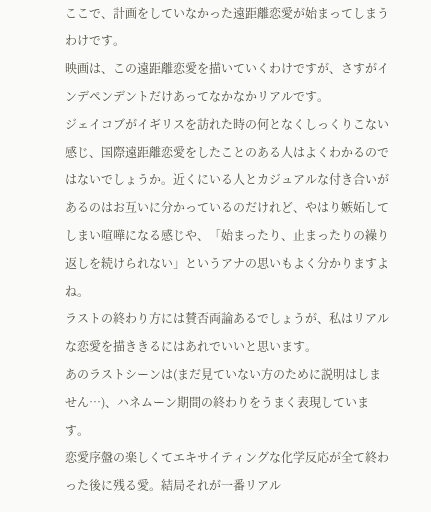ここで、計画をしていなかった遠距離恋愛が始まってしまうわけです。
映画は、この遠距離恋愛を描いていくわけですが、さすがインデペンデントだけあってなかなかリアルです。
ジェイコブがイギリスを訪れた時の何となくしっくりこない感じ、国際遠距離恋愛をしたことのある人はよくわかるのではないでしょうか。近くにいる人とカジュアルな付き合いがあるのはお互いに分かっているのだけれど、やはり嫉妬してしまい喧嘩になる感じや、「始まったり、止まったりの繰り返しを続けられない」というアナの思いもよく分かりますよね。
ラストの終わり方には賛否両論あるでしょうが、私はリアルな恋愛を描ききるにはあれでいいと思います。
あのラストシーンは(まだ見ていない方のために説明はしません…)、ハネムーン期間の終わりをうまく表現しています。
恋愛序盤の楽しくてエキサイティングな化学反応が全て終わった後に残る愛。結局それが一番リアル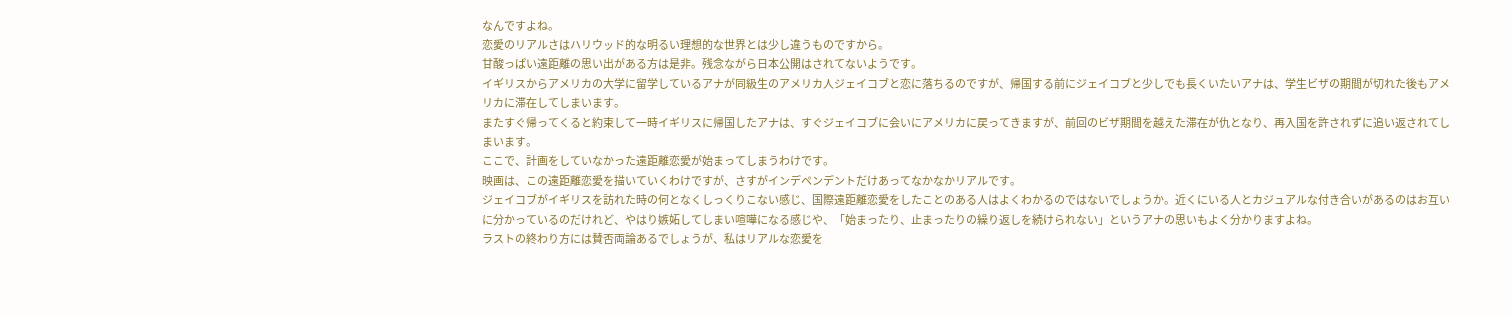なんですよね。
恋愛のリアルさはハリウッド的な明るい理想的な世界とは少し違うものですから。
甘酸っぱい遠距離の思い出がある方は是非。残念ながら日本公開はされてないようです。
イギリスからアメリカの大学に留学しているアナが同級生のアメリカ人ジェイコブと恋に落ちるのですが、帰国する前にジェイコブと少しでも長くいたいアナは、学生ビザの期間が切れた後もアメリカに滞在してしまいます。
またすぐ帰ってくると約束して一時イギリスに帰国したアナは、すぐジェイコブに会いにアメリカに戻ってきますが、前回のビザ期間を越えた滞在が仇となり、再入国を許されずに追い返されてしまいます。
ここで、計画をしていなかった遠距離恋愛が始まってしまうわけです。
映画は、この遠距離恋愛を描いていくわけですが、さすがインデペンデントだけあってなかなかリアルです。
ジェイコブがイギリスを訪れた時の何となくしっくりこない感じ、国際遠距離恋愛をしたことのある人はよくわかるのではないでしょうか。近くにいる人とカジュアルな付き合いがあるのはお互いに分かっているのだけれど、やはり嫉妬してしまい喧嘩になる感じや、「始まったり、止まったりの繰り返しを続けられない」というアナの思いもよく分かりますよね。
ラストの終わり方には賛否両論あるでしょうが、私はリアルな恋愛を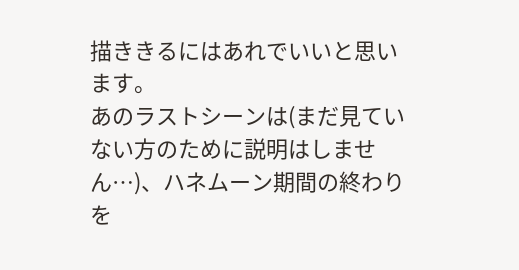描ききるにはあれでいいと思います。
あのラストシーンは(まだ見ていない方のために説明はしません…)、ハネムーン期間の終わりを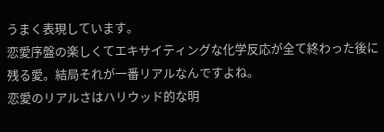うまく表現しています。
恋愛序盤の楽しくてエキサイティングな化学反応が全て終わった後に残る愛。結局それが一番リアルなんですよね。
恋愛のリアルさはハリウッド的な明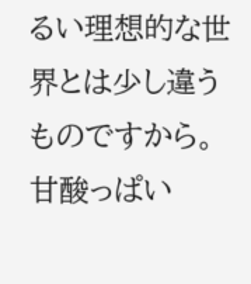るい理想的な世界とは少し違うものですから。
甘酸っぱい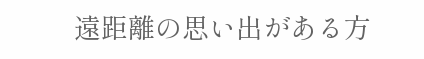遠距離の思い出がある方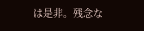は是非。残念な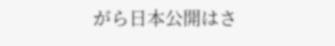がら日本公開はさ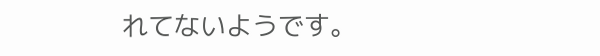れてないようです。